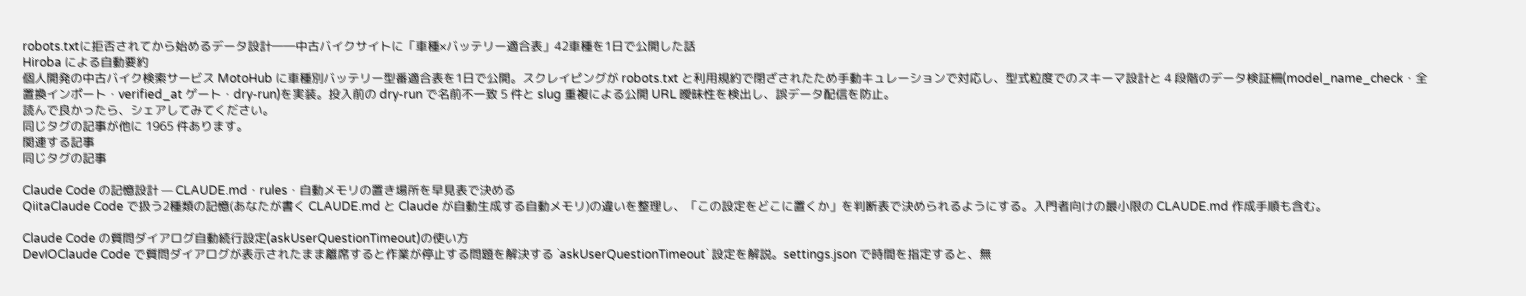robots.txtに拒否されてから始めるデータ設計――中古バイクサイトに「車種×バッテリー適合表」42車種を1日で公開した話
Hiroba による自動要約
個人開発の中古バイク検索サービス MotoHub に車種別バッテリー型番適合表を1日で公開。スクレイピングが robots.txt と利用規約で閉ざされたため手動キュレーションで対応し、型式粒度でのスキーマ設計と 4 段階のデータ検証柵(model_name_check・全置換インポート・verified_at ゲート・dry-run)を実装。投入前の dry-run で名前不一致 5 件と slug 重複による公開 URL 曖昧性を検出し、誤データ配信を防止。
読んで良かったら、シェアしてみてください。
同じタグの記事が他に 1965 件あります。
関連する記事
同じタグの記事

Claude Code の記憶設計 — CLAUDE.md・rules・自動メモリの置き場所を早見表で決める
QiitaClaude Code で扱う2種類の記憶(あなたが書く CLAUDE.md と Claude が自動生成する自動メモリ)の違いを整理し、「この設定をどこに置くか」を判断表で決められるようにする。入門者向けの最小限の CLAUDE.md 作成手順も含む。

Claude Code の質問ダイアログ自動続行設定(askUserQuestionTimeout)の使い方
DevIOClaude Code で質問ダイアログが表示されたまま離席すると作業が停止する問題を解決する `askUserQuestionTimeout` 設定を解説。settings.json で時間を指定すると、無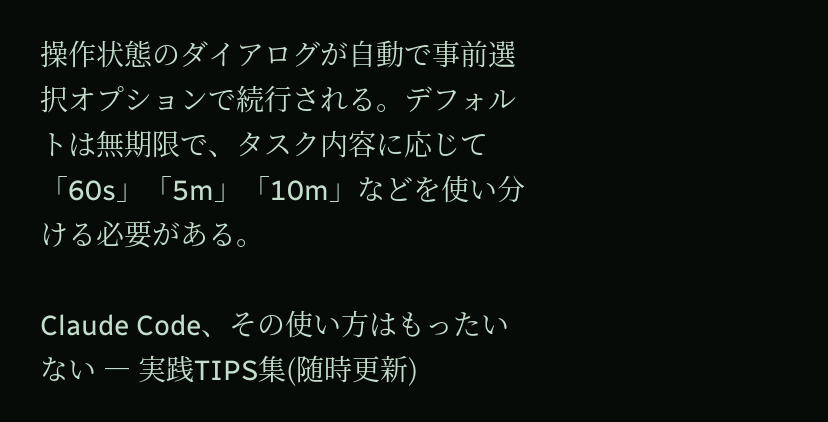操作状態のダイアログが自動で事前選択オプションで続行される。デフォルトは無期限で、タスク内容に応じて「60s」「5m」「10m」などを使い分ける必要がある。

Claude Code、その使い方はもったいない ― 実践TIPS集(随時更新)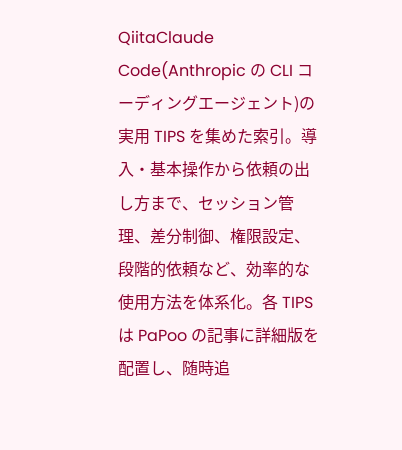QiitaClaude Code(Anthropic の CLI コーディングエージェント)の実用 TIPS を集めた索引。導入・基本操作から依頼の出し方まで、セッション管理、差分制御、権限設定、段階的依頼など、効率的な使用方法を体系化。各 TIPS は PaPoo の記事に詳細版を配置し、随時追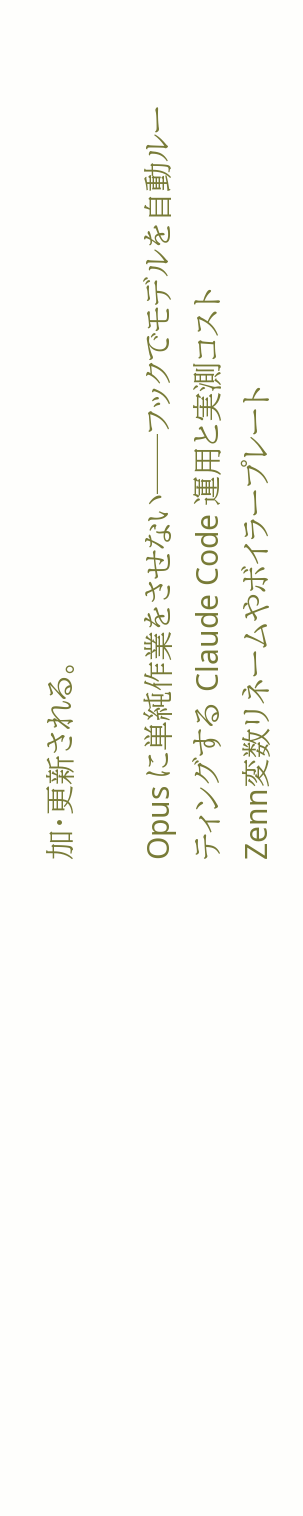加・更新される。

Opus に単純作業をさせない──フックでモデルを自動ルーティングする Claude Code 運用と実測コスト
Zenn変数リネームやボイラープレート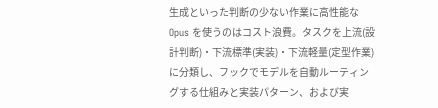生成といった判断の少ない作業に高性能な Opus を使うのはコスト浪費。タスクを上流(設計判断)・下流標準(実装)・下流軽量(定型作業)に分類し、フックでモデルを自動ルーティングする仕組みと実装パターン、および実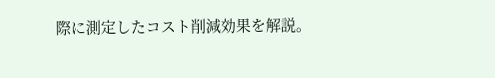際に測定したコスト削減効果を解説。